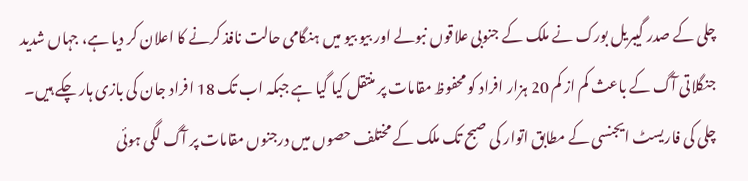چلی کے صدر گیبریل بورک نے ملک کے جنوبی علاقوں نبولے اور بیو بیو میں ہنگامی حالت نافذ کرنے کا اعلان کر دیا ہے، جہاں شدید جنگلاتی آگ کے باعث کم از کم 20 ہزار افراد کو محفوظ مقامات پر منتقل کیا گیا ہے جبکہ اب تک 18 افراد جان کی بازی ہار چکے ہیں۔
چلی کی فاریسٹ ایجنسی کے مطابق اتوار کی صبح تک ملک کے مختلف حصوں میں درجنوں مقامات پر آگ لگی ہوئی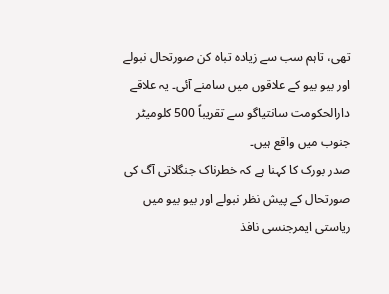تھی، تاہم سب سے زیادہ تباہ کن صورتحال نبولے اور بیو بیو کے علاقوں میں سامنے آئی۔ یہ علاقے دارالحکومت سانتیاگو سے تقریباً 500 کلومیٹر جنوب میں واقع ہیں۔
صدر بورک کا کہنا ہے کہ خطرناک جنگلاتی آگ کی صورتحال کے پیش نظر نبولے اور بیو بیو میں ریاستی ایمرجنسی نافذ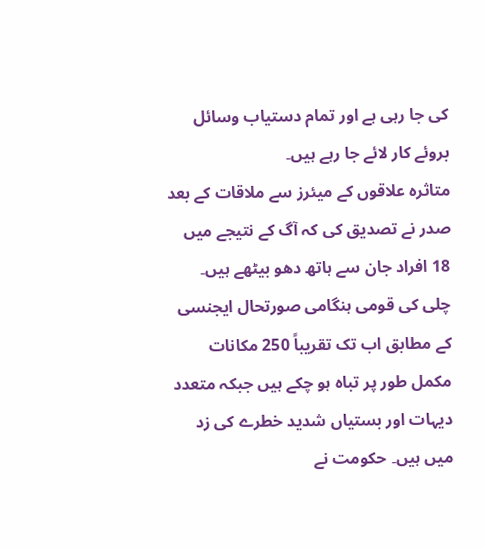کی جا رہی ہے اور تمام دستیاب وسائل بروئے کار لائے جا رہے ہیں۔
متاثرہ علاقوں کے میئرز سے ملاقات کے بعد صدر نے تصدیق کی کہ آگ کے نتیجے میں 18 افراد جان سے ہاتھ دھو بیٹھے ہیں۔
چلی کی قومی ہنگامی صورتحال ایجنسی کے مطابق اب تک تقریباً 250 مکانات مکمل طور پر تباہ ہو چکے ہیں جبکہ متعدد دیہات اور بستیاں شدید خطرے کی زد میں ہیں۔ حکومت نے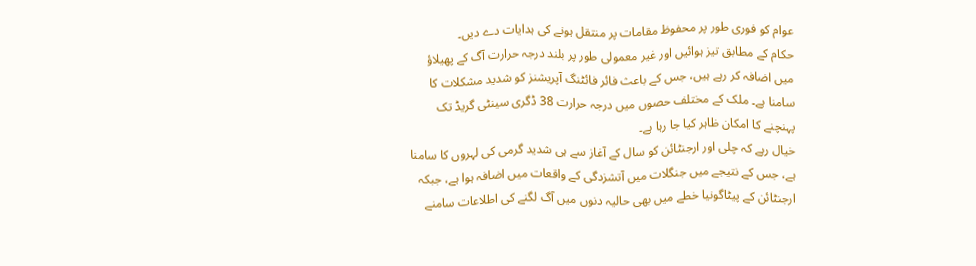عوام کو فوری طور پر محفوظ مقامات پر منتقل ہونے کی ہدایات دے دیں۔
حکام کے مطابق تیز ہوائیں اور غیر معمولی طور پر بلند درجہ حرارت آگ کے پھیلاؤ میں اضافہ کر رہے ہیں، جس کے باعث فائر فائٹنگ آپریشنز کو شدید مشکلات کا سامنا ہے۔ ملک کے مختلف حصوں میں درجہ حرارت 38 ڈگری سینٹی گریڈ تک پہنچنے کا امکان ظاہر کیا جا رہا ہے۔
خیال رہے کہ چلی اور ارجنٹائن کو سال کے آغاز سے ہی شدید گرمی کی لہروں کا سامنا ہے، جس کے نتیجے میں جنگلات میں آتشزدگی کے واقعات میں اضافہ ہوا ہے، جبکہ ارجنٹائن کے پیٹاگونیا خطے میں بھی حالیہ دنوں میں آگ لگنے کی اطلاعات سامنے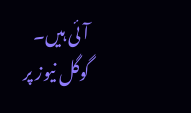آئی ہیں۔
گوگل نیوز پر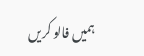ہمیں فالو کریں